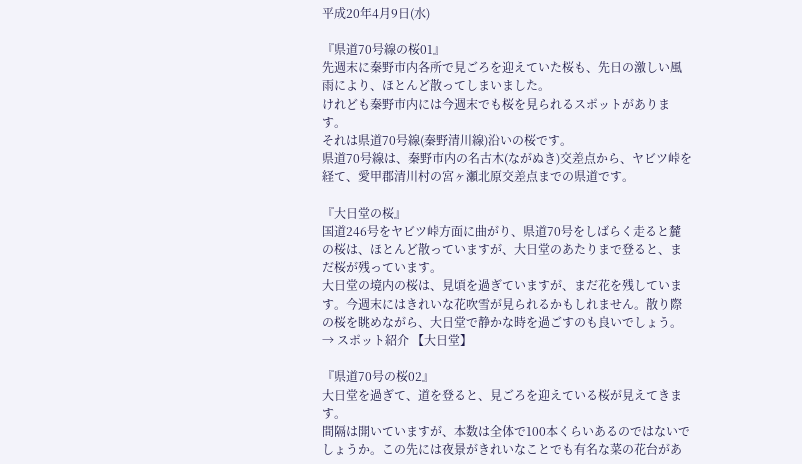平成20年4月9日(水)

『県道70号線の桜01』
先週末に秦野市内各所で見ごろを迎えていた桜も、先日の激しい風雨により、ほとんど散ってしまいました。
けれども秦野市内には今週末でも桜を見られるスポットがあります。
それは県道70号線(秦野清川線)沿いの桜です。
県道70号線は、秦野市内の名古木(ながぬき)交差点から、ヤビツ峠を経て、愛甲郡清川村の宮ヶ瀬北原交差点までの県道です。

『大日堂の桜』
国道246号をヤビツ峠方面に曲がり、県道70号をしばらく走ると麓の桜は、ほとんど散っていますが、大日堂のあたりまで登ると、まだ桜が残っています。
大日堂の境内の桜は、見頃を過ぎていますが、まだ花を残しています。今週末にはきれいな花吹雪が見られるかもしれません。散り際の桜を眺めながら、大日堂で静かな時を過ごすのも良いでしょう。
→ スポット紹介 【大日堂】

『県道70号の桜02』
大日堂を過ぎて、道を登ると、見ごろを迎えている桜が見えてきます。
間隔は開いていますが、本数は全体で100本くらいあるのではないでしょうか。この先には夜景がきれいなことでも有名な菜の花台があ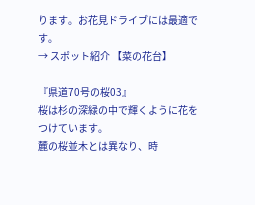ります。お花見ドライブには最適です。
→ スポット紹介 【菜の花台】

『県道70号の桜03』
桜は杉の深緑の中で輝くように花をつけています。
麓の桜並木とは異なり、時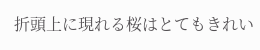折頭上に現れる桜はとてもきれい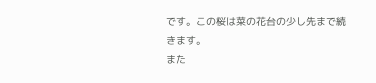です。この桜は菜の花台の少し先まで続きます。
また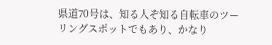県道70号は、知る人ぞ知る自転車のツーリングスポットでもあり、かなり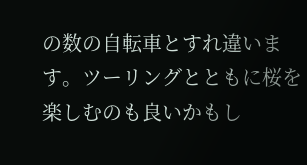の数の自転車とすれ違います。ツーリングとともに桜を楽しむのも良いかもし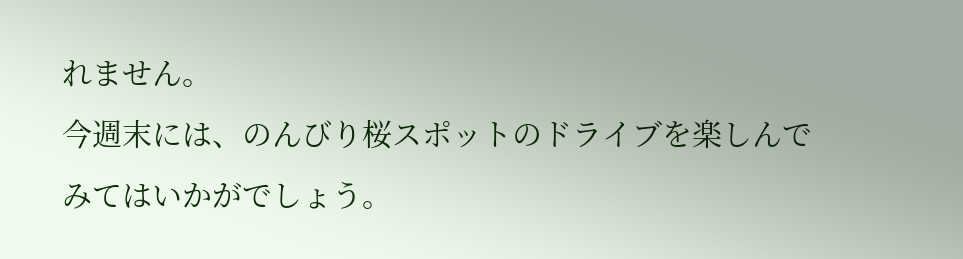れません。
今週末には、のんびり桜スポットのドライブを楽しんでみてはいかがでしょう。